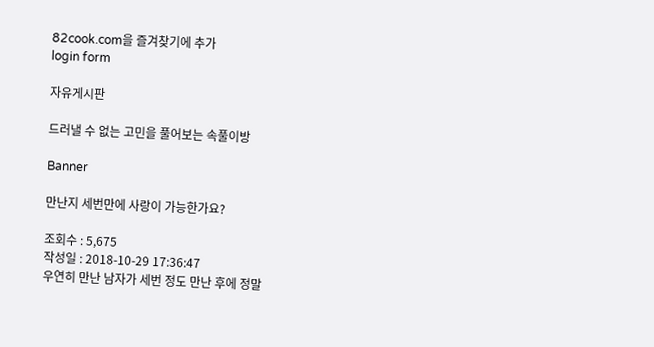82cook.com을 즐겨찾기에 추가
login form

자유게시판

드러낼 수 없는 고민을 풀어보는 속풀이방

Banner

만난지 세번만에 사랑이 가능한가요?

조회수 : 5,675
작성일 : 2018-10-29 17:36:47
우연히 만난 남자가 세번 정도 만난 후에 정말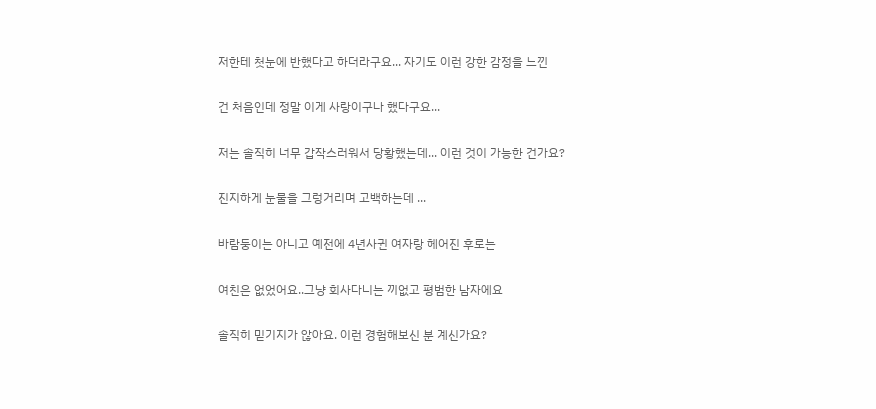저한테 첫눈에 반했다고 하더라구요... 자기도 이런 강한 감정을 느낀

건 처음인데 정말 이게 사랑이구나 했다구요...

저는 솔직히 너무 갑작스러워서 당황했는데... 이런 것이 가능한 건가요?

진지하게 눈물을 그렁거리며 고백하는데 ...

바람둥이는 아니고 예전에 4년사귄 여자랑 헤어진 후로는

여친은 없었어요..그냥 회사다니는 끼없고 평범한 남자에요

솔직히 믿기지가 않아요. 이런 경험해보신 분 계신가요?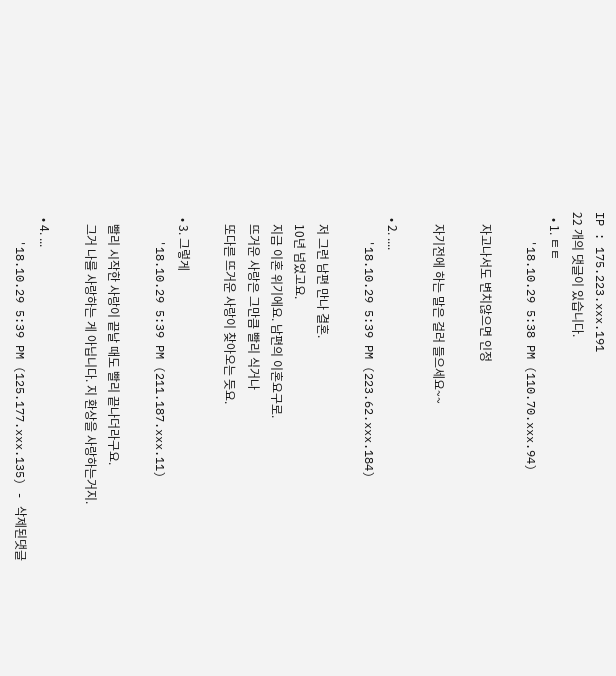IP : 175.223.xxx.191
22 개의 댓글이 있습니다.
  • 1. ㅌㅌ
    '18.10.29 5:38 PM (110.70.xxx.94)

    자고나서도 변치않으면 인정

    자기전에 하는 말은 걸러 들으세요~~

  • 2. ....
    '18.10.29 5:39 PM (223.62.xxx.184)

    저 그런 남편 만나 결혼.
    10년 넘었고요.
    지금 이혼 위기에요. 남편의 이혼요구로.
    뜨거운 사랑은 그만큼 빨리 식거나
    또다른 뜨거운 사랑이 찾아오는 듯요.

  • 3. 그렇게
    '18.10.29 5:39 PM (211.187.xxx.11)

    빨리 시작한 사랑이 끝날 때도 빨리 끝나더라구요.
    그거 나를 사랑하는 게 아닙니다. 지 환상을 사랑하는거지.

  • 4. ...
    '18.10.29 5:39 PM (125.177.xxx.135) - 삭제된댓글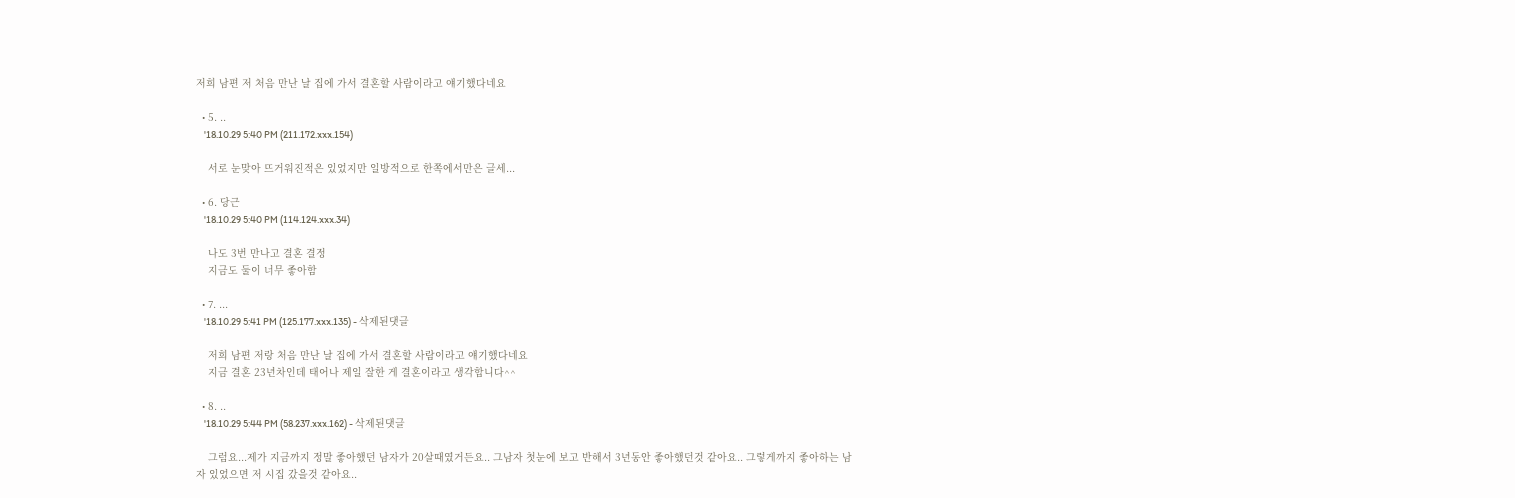저희 남편 저 처음 만난 날 집에 가서 결혼할 사람이라고 얘기했다네요

  • 5. ..
    '18.10.29 5:40 PM (211.172.xxx.154)

    서로 눈맞아 뜨거워진적은 있었지만 일방적으로 한쪽에서만은 글세...

  • 6. 당근
    '18.10.29 5:40 PM (114.124.xxx.34)

    나도 3번 만나고 결혼 결정
    지금도 둘이 너무 좋아함

  • 7. ...
    '18.10.29 5:41 PM (125.177.xxx.135) - 삭제된댓글

    저희 남편 저랑 처음 만난 날 집에 가서 결혼할 사람이라고 얘기했다네요
    지금 결혼 23년차인데 태어나 제일 잘한 게 결혼이라고 생각합니다^^

  • 8. ..
    '18.10.29 5:44 PM (58.237.xxx.162) - 삭제된댓글

    그럼요...제가 지금까지 정말 좋아했던 남자가 20살때였거든요.. 그남자 첫눈에 보고 반해서 3년동안 좋아했던것 같아요.. 그렇게까지 좋아하는 남자 있었으면 저 시집 갔을것 같아요..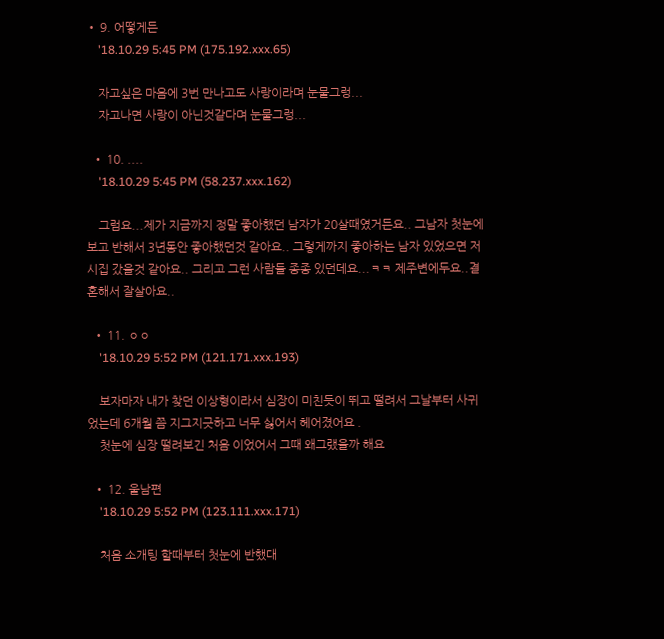• 9. 어떻게든
    '18.10.29 5:45 PM (175.192.xxx.65)

    자고싶은 마음에 3번 만나고도 사랑이라며 눈물그렁...
    자고나면 사랑이 아닌것같다며 눈물그렁...

  • 10. ....
    '18.10.29 5:45 PM (58.237.xxx.162)

    그럼요...제가 지금까지 정말 좋아했던 남자가 20살때였거든요.. 그남자 첫눈에 보고 반해서 3년동안 좋아했던것 같아요.. 그렇게까지 좋아하는 남자 있었으면 저 시집 갔을것 같아요.. 그리고 그런 사람들 종종 있던데요...ㅋㅋ 제주변에두요..결혼해서 잘살아요..

  • 11. ㅇㅇ
    '18.10.29 5:52 PM (121.171.xxx.193)

    보자마자 내가 찾던 이상형이라서 심장이 미친듯이 뛰고 떨려서 그날부터 사귀었는데 6개월 쯤 지그지긋하고 너무 싫어서 헤어졌어요 .
    첫눈에 심장 떨려보긴 처음 이었어서 그때 왜그랬을까 해요

  • 12. 울남편
    '18.10.29 5:52 PM (123.111.xxx.171)

    처음 소개팅 할때부터 첫눈에 반했대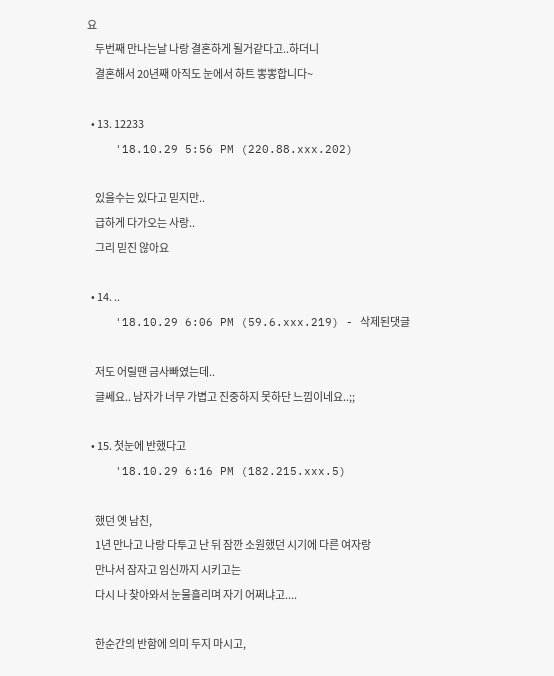요
    두번째 만나는날 나랑 결혼하게 될거같다고..하더니
    결혼해서 20년째 아직도 눈에서 하트 뽕뽕합니다~

  • 13. 12233
    '18.10.29 5:56 PM (220.88.xxx.202)

    있을수는 있다고 믿지만..
    급하게 다가오는 사랑..
    그리 믿진 않아요

  • 14. ..
    '18.10.29 6:06 PM (59.6.xxx.219) - 삭제된댓글

    저도 어릴땐 금사빠였는데..
    글쎄요.. 남자가 너무 가볍고 진중하지 못하단 느낌이네요..;;

  • 15. 첫눈에 반했다고
    '18.10.29 6:16 PM (182.215.xxx.5)

    했던 옛 남친,
    1년 만나고 나랑 다투고 난 뒤 잠깐 소원했던 시기에 다른 여자랑
    만나서 잠자고 임신까지 시키고는
    다시 나 찾아와서 눈물흘리며 자기 어쩌냐고....

    한순간의 반함에 의미 두지 마시고,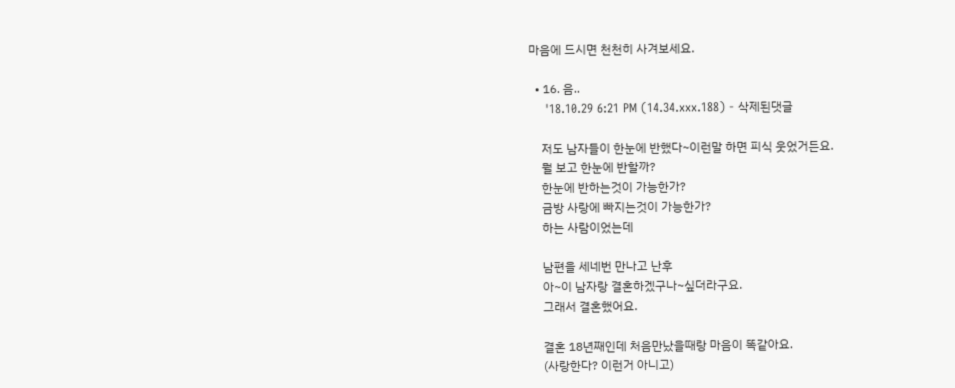마음에 드시면 천천히 사겨보세요.

  • 16. 음..
    '18.10.29 6:21 PM (14.34.xxx.188) - 삭제된댓글

    저도 남자들이 한눈에 반했다~이런말 하면 피식 웃었거든요.
    뭘 보고 한눈에 반할까?
    한눈에 반하는것이 가능한가?
    금방 사랑에 빠지는것이 가능한가?
    하는 사람이었는데

    남편을 세네번 만나고 난후
    아~이 남자랑 결혼하겠구나~싶더라구요.
    그래서 결혼했어요.

    결혼 18년째인데 처음만났을때랑 마음이 똑같아요.
    (사랑한다? 이런거 아니고)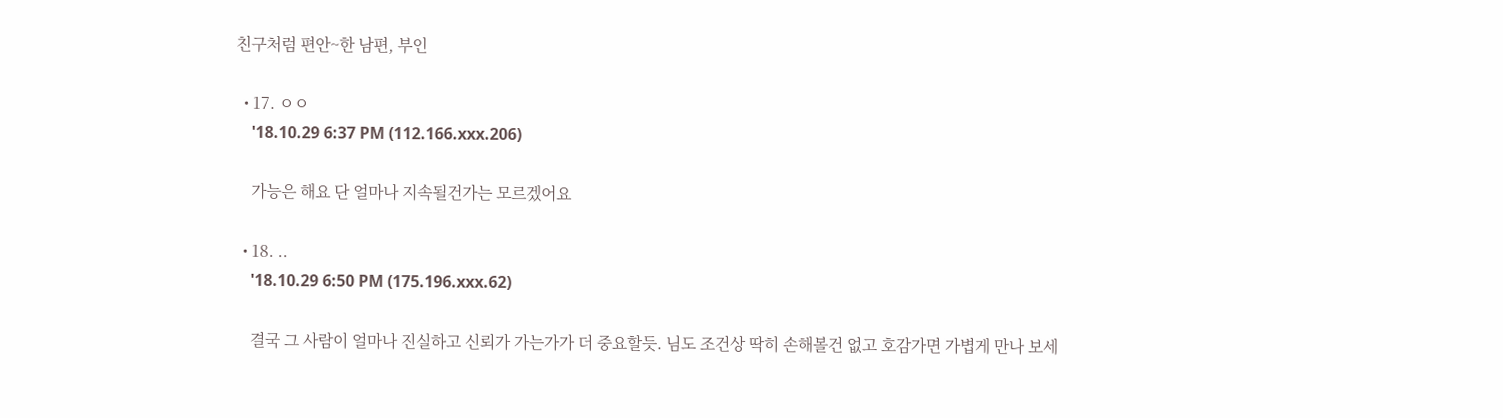친구처럼 편안~한 남편, 부인

  • 17. ㅇㅇ
    '18.10.29 6:37 PM (112.166.xxx.206)

    가능은 해요 단 얼마나 지속될건가는 모르겠어요

  • 18. ..
    '18.10.29 6:50 PM (175.196.xxx.62)

    결국 그 사람이 얼마나 진실하고 신뢰가 가는가가 더 중요할듯. 님도 조건상 딱히 손해볼건 없고 호감가면 가볍게 만나 보세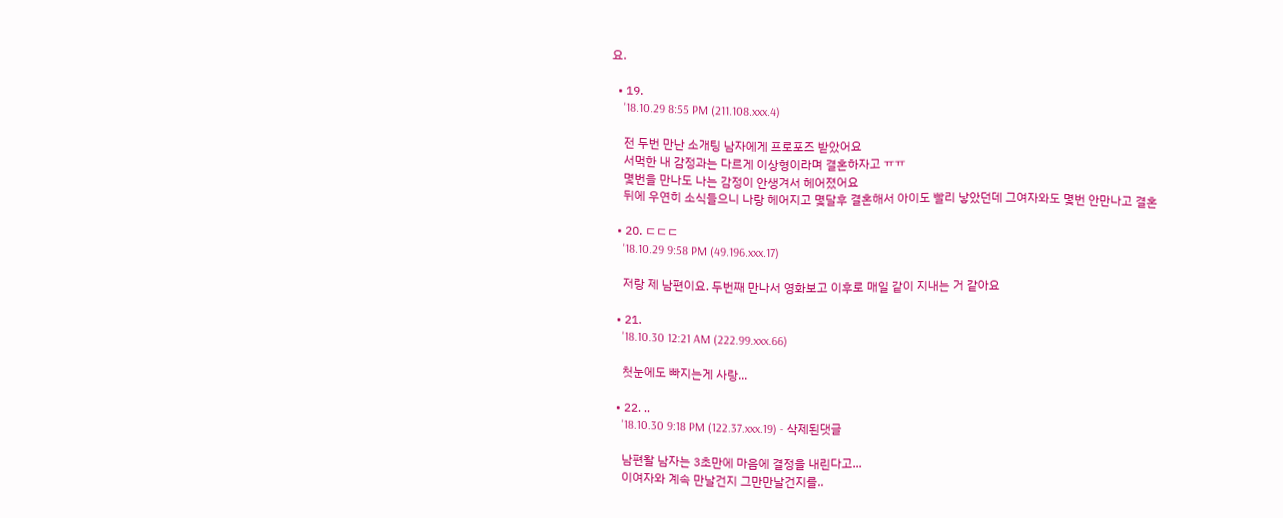요.

  • 19.
    '18.10.29 8:55 PM (211.108.xxx.4)

    전 두번 만난 소개팅 남자에게 프로포즈 받았어요
    서먹한 내 감정과는 다르게 이상형이라며 결혼하자고 ㅠㅠ
    몇번을 만나도 나는 감정이 안생겨서 헤어졌어요
    뒤에 우연히 소식들으니 나랑 헤어지고 몇달후 결혼해서 아이도 빨리 낳았던데 그여자와도 몇번 안만나고 결혼

  • 20. ㄷㄷㄷ
    '18.10.29 9:58 PM (49.196.xxx.17)

    저랑 제 남편이요. 두번째 만나서 영화보고 이후로 매일 같이 지내는 거 같아요

  • 21.
    '18.10.30 12:21 AM (222.99.xxx.66)

    첫눈에도 빠지는게 사랑...

  • 22. ..
    '18.10.30 9:18 PM (122.37.xxx.19) - 삭제된댓글

    남편왈 남자는 3초만에 마음에 결정을 내린다고...
    이여자와 계속 만날건지 그만만날건지를..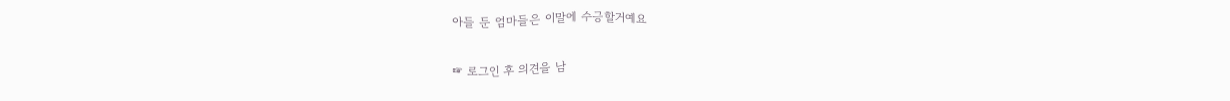아들 둔 엄마들은 이말에 수긍할거예요

☞ 로그인 후 의견을 남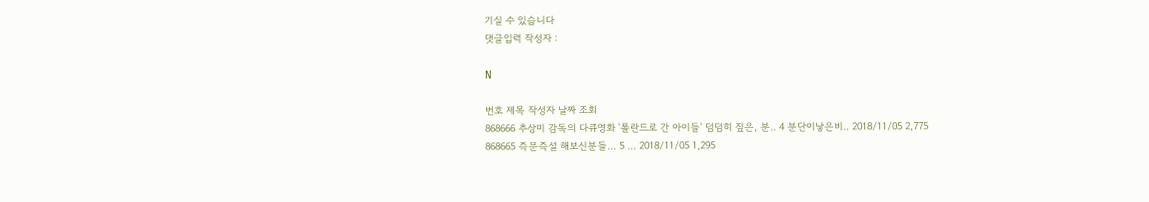기실 수 있습니다
댓글입력 작성자 :

N

번호 제목 작성자 날짜 조회
868666 추상미 감독의 다큐영화 '폴란드로 간 아이들' 덤덤히 짚은, 분.. 4 분단이낳은비.. 2018/11/05 2,775
868665 즉문즉설 해보신분들... 5 ... 2018/11/05 1,295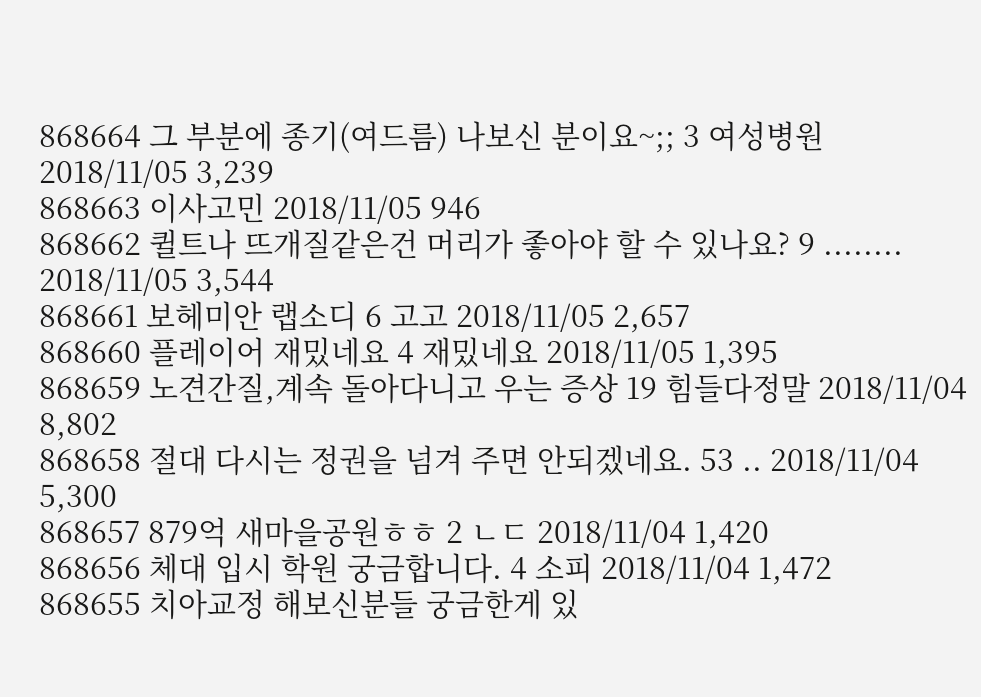868664 그 부분에 종기(여드름) 나보신 분이요~;; 3 여성병원 2018/11/05 3,239
868663 이사고민 2018/11/05 946
868662 퀼트나 뜨개질같은건 머리가 좋아야 할 수 있나요? 9 ........ 2018/11/05 3,544
868661 보헤미안 랩소디 6 고고 2018/11/05 2,657
868660 플레이어 재밌네요 4 재밌네요 2018/11/05 1,395
868659 노견간질,계속 돌아다니고 우는 증상 19 힘들다정말 2018/11/04 8,802
868658 절대 다시는 정권을 넘겨 주면 안되겠네요. 53 .. 2018/11/04 5,300
868657 879억 새마을공원ㅎㅎ 2 ㄴㄷ 2018/11/04 1,420
868656 체대 입시 학원 궁금합니다. 4 소피 2018/11/04 1,472
868655 치아교정 해보신분들 궁금한게 있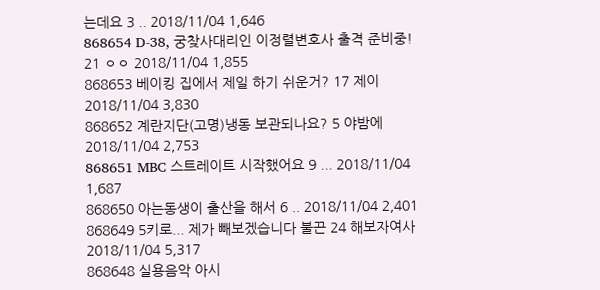는데요 3 .. 2018/11/04 1,646
868654 D-38, 궁찾사대리인 이정렬변호사 출격 준비중! 21 ㅇㅇ 2018/11/04 1,855
868653 베이킹 집에서 제일 하기 쉬운거? 17 제이 2018/11/04 3,830
868652 계란지단(고명)냉동 보관되나요? 5 야밤에 2018/11/04 2,753
868651 MBC 스트레이트 시작했어요 9 ... 2018/11/04 1,687
868650 아는동생이 출산을 해서 6 .. 2018/11/04 2,401
868649 5키로... 제가 빼보겠습니다 불끈 24 해보자여사 2018/11/04 5,317
868648 실용음악 아시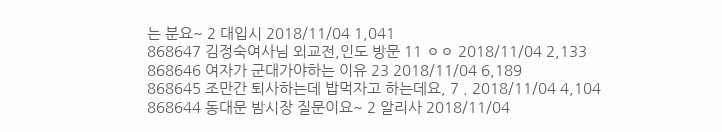는 분요~ 2 대입시 2018/11/04 1,041
868647 김정숙여사님 외교전,인도 방문 11 ㅇㅇ 2018/11/04 2,133
868646 여자가 군대가야하는 이유 23 2018/11/04 6,189
868645 조만간 퇴사하는데 밥먹자고 하는데요, 7 . 2018/11/04 4,104
868644 동대문 밤시장 질문이요~ 2 알리사 2018/11/04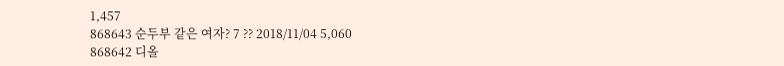1,457
868643 순두부 같은 여자? 7 ?? 2018/11/04 5,060
868642 디올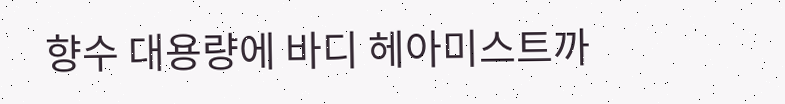향수 대용량에 바디 헤아미스트까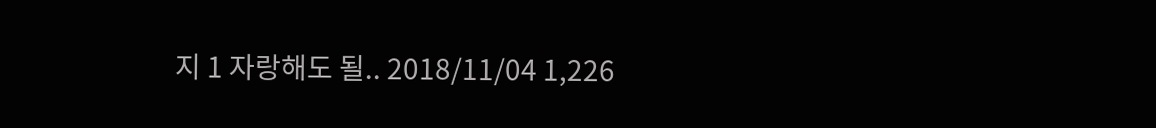지 1 자랑해도 될.. 2018/11/04 1,226